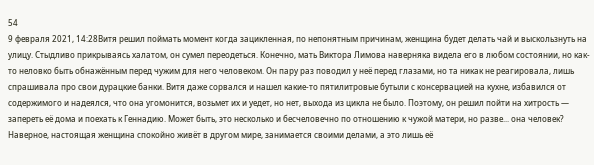54
9 февраля 2021, 14:28Витя решил поймать момент когда зацикленная, по непонятным причинам, женщина будет делать чай и выскользнуть на улицу. Стыдливо прикрываясь халатом, он сумел переодеться. Конечно, мать Виктора Лимова наверняка видела его в любом состоянии, но как-то неловко быть обнажённым перед чужим для него человеком. Он пару раз поводил у неё перед глазами, но та никак не реагировала, лишь спрашивала про свои дурацкие банки. Витя даже сорвался и нашел какие-то пятилитровые бутыли с консервацией на кухне, избавился от содержимого и надеялся, что она угомонится, возьмет их и уедет, но нет, выхода из цикла не было. Поэтому, он решил пойти на хитрость — запереть её дома и поехать к Геннадию. Может быть, это несколько и бесчеловечно по отношению к чужой матери, но разве... она человек? Наверное, настоящая женщина спокойно живёт в другом мире, занимается своими делами, а это лишь её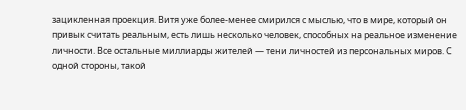зацикленная проекция. Витя уже более-менее смирился с мыслью, что в мире, который он привык считать реальным, есть лишь несколько человек, способных на реальное изменение личности. Все остальные миллиарды жителей — тени личностей из персональных миров. С одной стороны, такой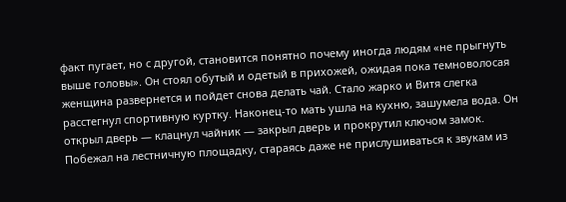факт пугает, но с другой, становится понятно почему иногда людям «не прыгнуть выше головы». Он стоял обутый и одетый в прихожей, ожидая пока темноволосая женщина развернется и пойдет снова делать чай. Стало жарко и Витя слегка расстегнул спортивную куртку. Наконец-то мать ушла на кухню, зашумела вода. Он открыл дверь — клацнул чайник — закрыл дверь и прокрутил ключом замок. Побежал на лестничную площадку, стараясь даже не прислушиваться к звукам из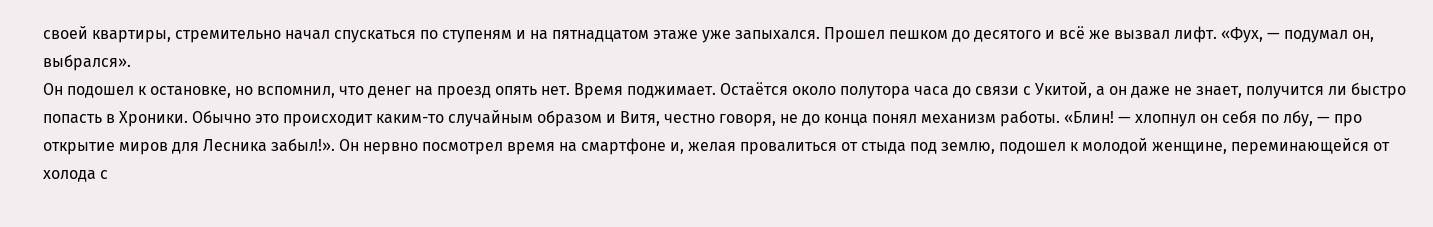своей квартиры, стремительно начал спускаться по ступеням и на пятнадцатом этаже уже запыхался. Прошел пешком до десятого и всё же вызвал лифт. «Фух, — подумал он, выбрался».
Он подошел к остановке, но вспомнил, что денег на проезд опять нет. Время поджимает. Остаётся около полутора часа до связи с Укитой, а он даже не знает, получится ли быстро попасть в Хроники. Обычно это происходит каким-то случайным образом и Витя, честно говоря, не до конца понял механизм работы. «Блин! — хлопнул он себя по лбу, — про открытие миров для Лесника забыл!». Он нервно посмотрел время на смартфоне и, желая провалиться от стыда под землю, подошел к молодой женщине, переминающейся от холода с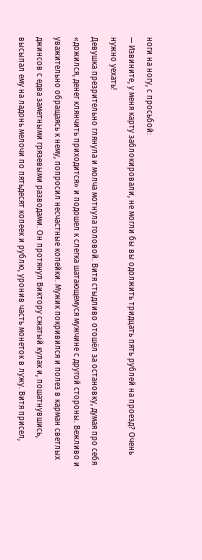ноги на ногу, с просьбой:
— Извините, у меня карту заблокировали, не могли бы вы одолжить тридцать пять рублей на проезд? Очень нужно уехать!
Девушка презрительно глянула и молча мотнула головой. Витя стыдливо отошёл за остановку, думая про себя «дожился, денег клянчить приходится» и подошел к слегка шатающемуся мужчине с другой стороны. Вежливо и уважительно обращаясь к нему, попросил несчастные копейки. Мужик покривился и полез в карман светлых джинсов с едва заметными грязевыми разводами. Он протянул Виктору сжатый кулак и, пошатнувшись, высыпал ему на ладонь мелочи по пятьдесят копеек и рублю, уронив часть монеток в лужу. Витя присел,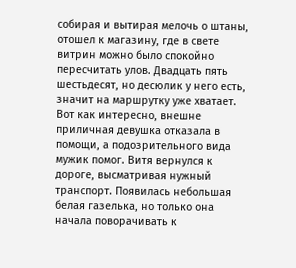собирая и вытирая мелочь о штаны, отошел к магазину, где в свете витрин можно было спокойно пересчитать улов. Двадцать пять шестьдесят, но десюлик у него есть, значит на маршрутку уже хватает. Вот как интересно, внешне приличная девушка отказала в помощи, а подозрительного вида мужик помог. Витя вернулся к дороге, высматривая нужный транспорт. Появилась небольшая белая газелька, но только она начала поворачивать к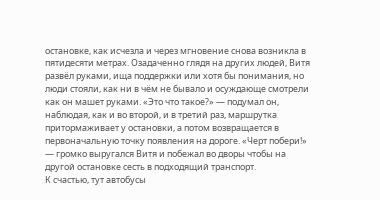остановке, как исчезла и через мгновение снова возникла в пятидесяти метрах. Озадаченно глядя на других людей, Витя развёл руками, ища поддержки или хотя бы понимания, но люди стояли, как ни в чём не бывало и осуждающе смотрели как он машет руками. «Это что такое?» — подумал он, наблюдая, как и во второй, и в третий раз, маршрутка притормаживает у остановки, а потом возвращается в первоначальную точку появления на дороге. «Черт побери!» — громко выругался Витя и побежал во дворы чтобы на другой остановке сесть в подходящий транспорт.
К счастью, тут автобусы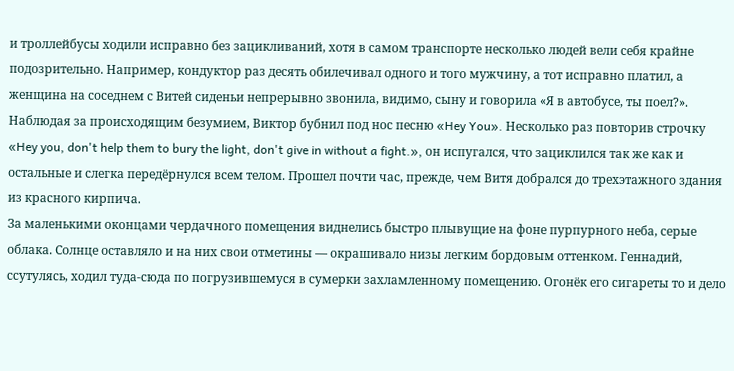и троллейбусы ходили исправно без зацикливаний, хотя в самом транспорте несколько людей вели себя крайне подозрительно. Например, кондуктор раз десять обилечивал одного и того мужчину, а тот исправно платил, а женщина на соседнем с Витей сиденьи непрерывно звонила, видимо, сыну и говорила «Я в автобусе, ты поел?». Наблюдая за происходящим безумием, Виктор бубнил под нос песню «Hey You». Несколько раз повторив строчку «Hey you, don't help them to bury the light, don't give in without a fight.», он испугался, что зациклился так же как и остальные и слегка передёрнулся всем телом. Прошел почти час, прежде, чем Витя добрался до трехэтажного здания из красного кирпича.
За маленькими оконцами чердачного помещения виднелись быстро плывущие на фоне пурпурного неба, серые облака. Солнце оставляло и на них свои отметины — окрашивало низы легким бордовым оттенком. Геннадий, ссутулясь, ходил туда-сюда по погрузившемуся в сумерки захламленному помещению. Огонёк его сигареты то и дело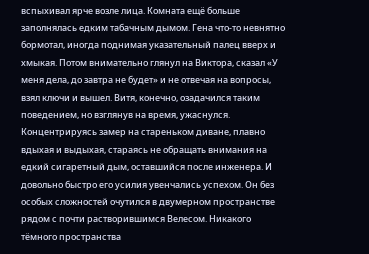вспыхивал ярче возле лица. Комната ещё больше заполнялась едким табачным дымом. Гена что-то невнятно бормотал, иногда поднимая указательный палец вверх и хмыкая. Потом внимательно глянул на Виктора, сказал «У меня дела, до завтра не будет» и не отвечая на вопросы, взял ключи и вышел. Витя, конечно, озадачился таким поведением, но взглянув на время, ужаснулся. Концентрируясь замер на стареньком диване, плавно вдыхая и выдыхая, стараясь не обращать внимания на едкий сигаретный дым, оставшийся после инженера. И довольно быстро его усилия увенчались успехом. Он без особых сложностей очутился в двумерном пространстве рядом с почти растворившимся Велесом. Никакого тёмного пространства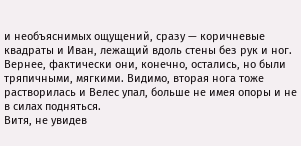и необъяснимых ощущений, сразу — коричневые квадраты и Иван, лежащий вдоль стены без рук и ног. Вернее, фактически они, конечно, остались, но были тряпичными, мягкими. Видимо, вторая нога тоже растворилась и Велес упал, больше не имея опоры и не в силах подняться.
Витя, не увидев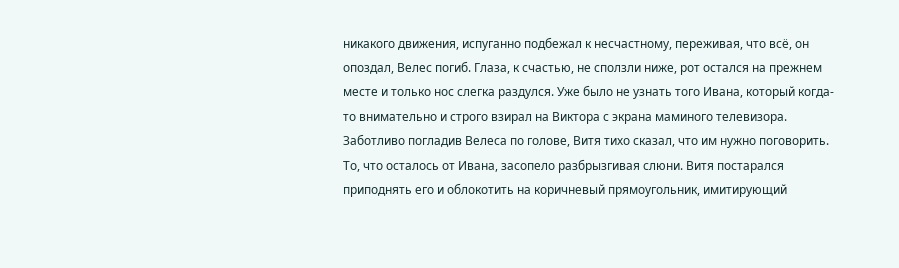никакого движения, испуганно подбежал к несчастному, переживая, что всё, он опоздал, Велес погиб. Глаза, к счастью, не сползли ниже, рот остался на прежнем месте и только нос слегка раздулся. Уже было не узнать того Ивана, который когда-то внимательно и строго взирал на Виктора с экрана маминого телевизора. Заботливо погладив Велеса по голове, Витя тихо сказал, что им нужно поговорить. То, что осталось от Ивана, засопело разбрызгивая слюни. Витя постарался приподнять его и облокотить на коричневый прямоугольник, имитирующий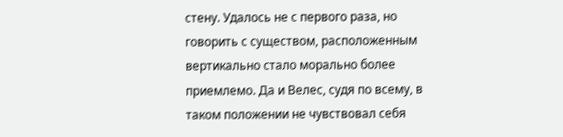стену. Удалось не с первого раза, но говорить с существом, расположенным вертикально стало морально более приемлемо. Да и Велес, судя по всему, в таком положении не чувствовал себя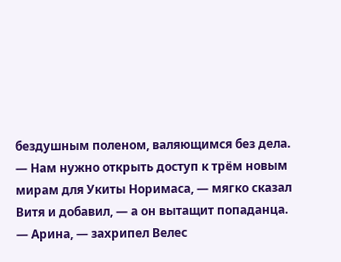бездушным поленом, валяющимся без дела.
— Нам нужно открыть доступ к трём новым мирам для Укиты Норимаса, — мягко сказал Витя и добавил, — а он вытащит попаданца.
— Арина, — захрипел Велес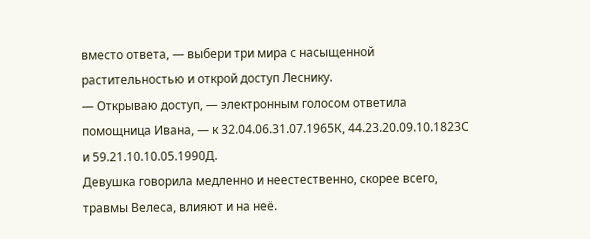вместо ответа, — выбери три мира с насыщенной растительностью и открой доступ Леснику.
— Открываю доступ, — электронным голосом ответила помощница Ивана, — к 32.04.06.31.07.1965К, 44.23.20.09.10.1823С и 59.21.10.10.05.1990Д.
Девушка говорила медленно и неестественно, скорее всего, травмы Велеса, влияют и на неё.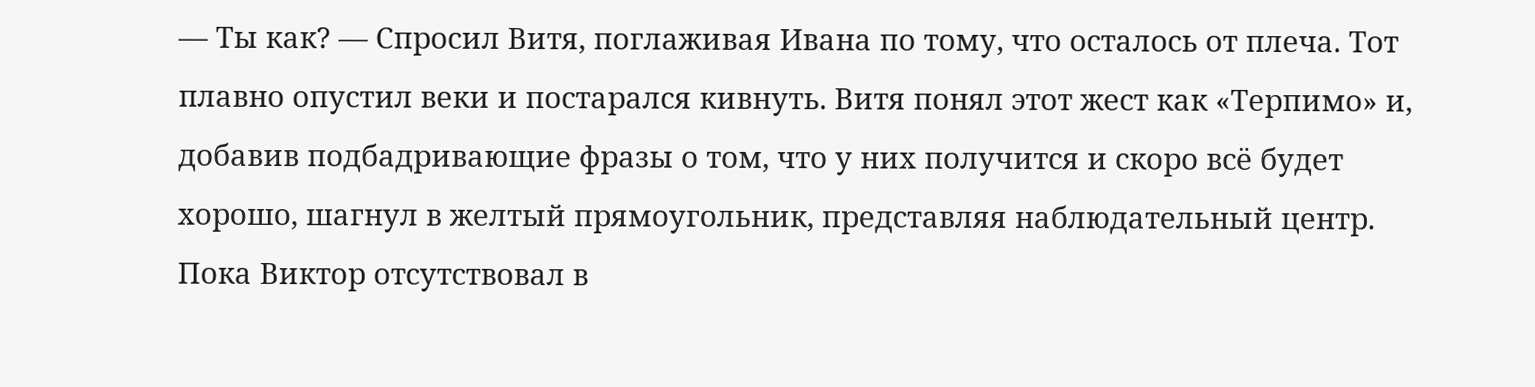— Ты как? — Спросил Витя, поглаживая Ивана по тому, что осталось от плеча. Тот плавно опустил веки и постарался кивнуть. Витя понял этот жест как «Терпимо» и, добавив подбадривающие фразы о том, что у них получится и скоро всё будет хорошо, шагнул в желтый прямоугольник, представляя наблюдательный центр.
Пока Виктор отсутствовал в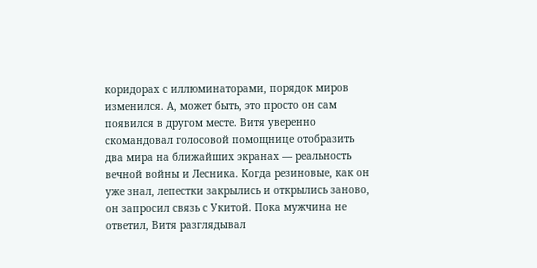коридорах с иллюминаторами, порядок миров изменился. А, может быть, это просто он сам появился в другом месте. Витя уверенно скомандовал голосовой помощнице отобразить два мира на ближайших экранах — реальность вечной войны и Лесника. Когда резиновые, как он уже знал, лепестки закрылись и открылись заново, он запросил связь с Укитой. Пока мужчина не ответил, Витя разглядывал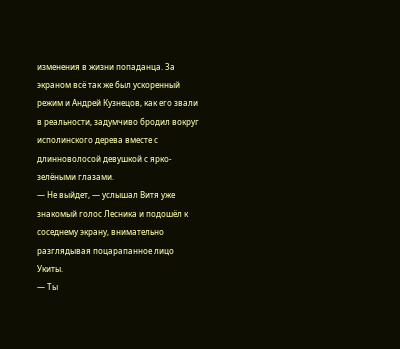изменения в жизни попаданца. За экраном всё так же был ускоренный режим и Андрей Кузнецов, как его звали в реальности, задумчиво бродил вокруг исполинского дерева вместе с длинноволосой девушкой с ярко-зелёными глазами.
— Не выйдет, — услышал Витя уже знакомый голос Лесника и подошёл к соседнему экрану, внимательно разглядывая поцарапанное лицо Укиты.
— Ты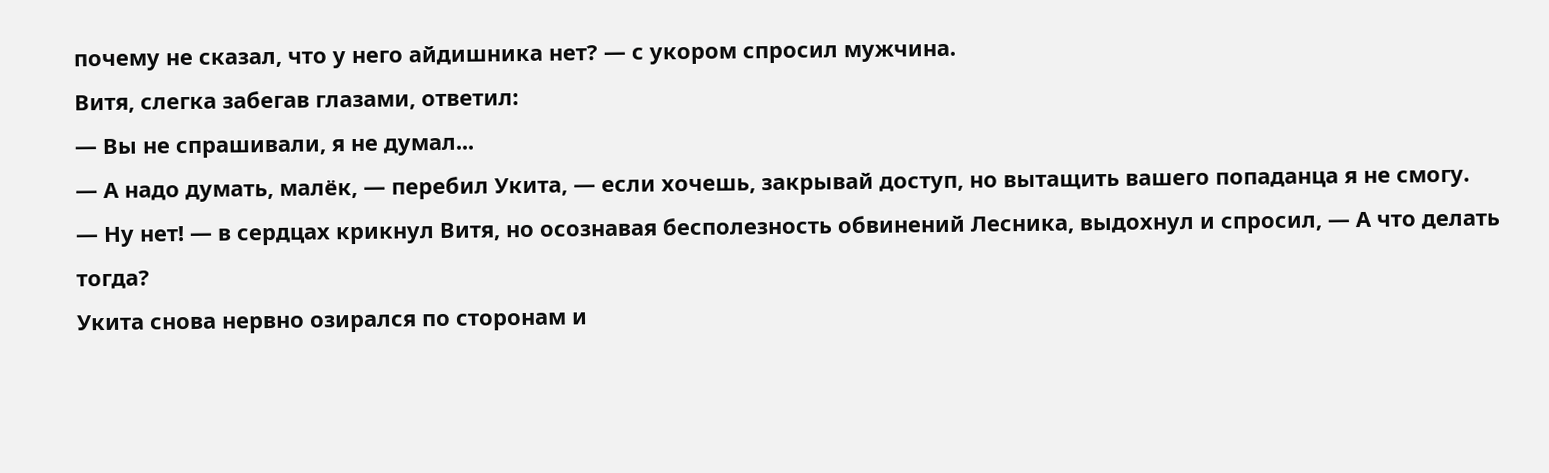почему не сказал, что у него айдишника нет? — с укором спросил мужчина.
Витя, слегка забегав глазами, ответил:
— Вы не спрашивали, я не думал...
— А надо думать, малёк, — перебил Укита, — если хочешь, закрывай доступ, но вытащить вашего попаданца я не смогу.
— Ну нет! — в сердцах крикнул Витя, но осознавая бесполезность обвинений Лесника, выдохнул и спросил, — А что делать тогда?
Укита снова нервно озирался по сторонам и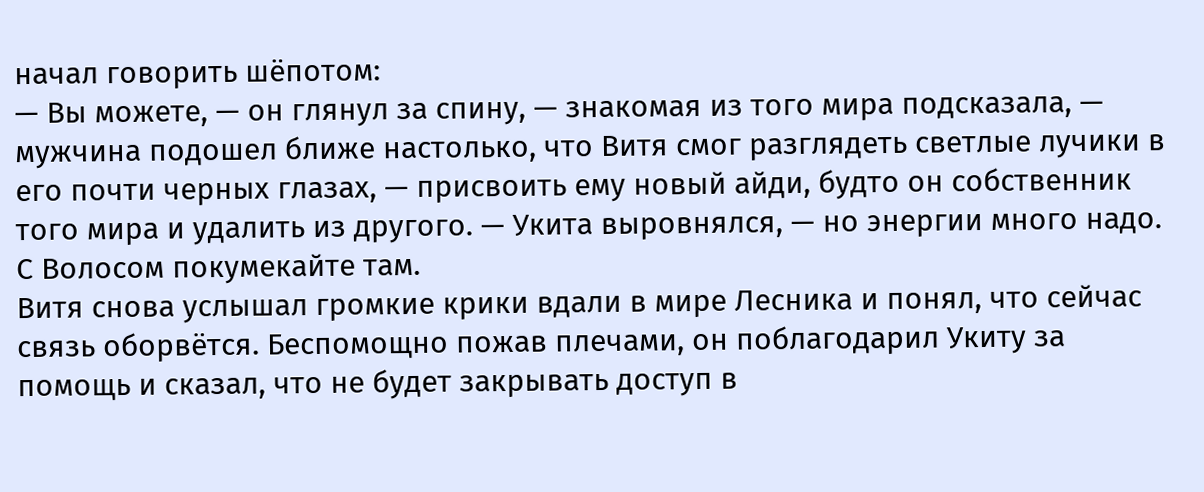начал говорить шёпотом:
— Вы можете, — он глянул за спину, — знакомая из того мира подсказала, — мужчина подошел ближе настолько, что Витя смог разглядеть светлые лучики в его почти черных глазах, — присвоить ему новый айди, будто он собственник того мира и удалить из другого. — Укита выровнялся, — но энергии много надо. С Волосом покумекайте там.
Витя снова услышал громкие крики вдали в мире Лесника и понял, что сейчас связь оборвётся. Беспомощно пожав плечами, он поблагодарил Укиту за помощь и сказал, что не будет закрывать доступ в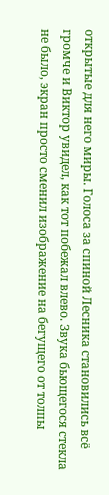открытые для него миры. Голоса за спиной Лесника становились всё громче и Виктор увидел, как тот побежал влево. Звука бьющегося стекла не было, экран просто сменил изображение на бегущего от толпы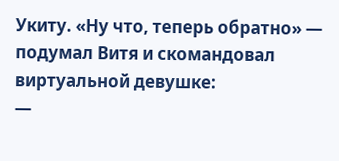Укиту. «Ну что, теперь обратно» — подумал Витя и скомандовал виртуальной девушке:
—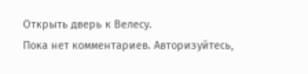Открыть дверь к Велесу.
Пока нет комментариев. Авторизуйтесь,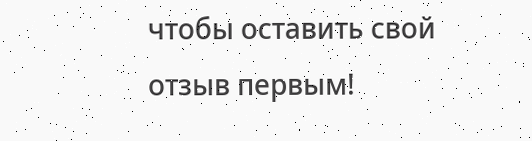чтобы оставить свой отзыв первым!